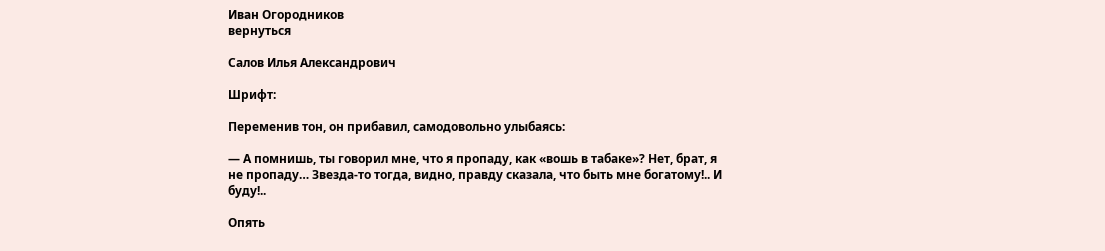Иван Огородников
вернуться

Салов Илья Александрович

Шрифт:

Переменив тон, он прибавил, самодовольно улыбаясь:

— А помнишь, ты говорил мне, что я пропаду, как «вошь в табаке»? Нет, брат, я не пропаду… Звезда-то тогда, видно, правду сказала, что быть мне богатому!.. И буду!..

Опять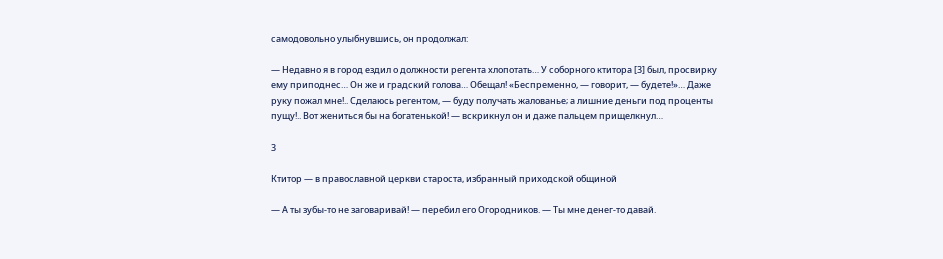самодовольно улыбнувшись, он продолжал:

— Недавно я в город ездил о должности регента хлопотать… У соборного ктитора [3] был, просвирку ему приподнес… Он же и градский голова… Обещал! «Беспременно, — говорит, — будете!»… Даже руку пожал мне!.. Сделаюсь регентом, — буду получать жалованье; а лишние деньги под проценты пущу!.. Вот жениться бы на богатенькой! — вскрикнул он и даже пальцем прищелкнул…

3

Ктитор — в православной церкви староста, избранный приходской общиной

— А ты зубы-то не заговаривай! — перебил его Огородников. — Ты мне денег-то давай.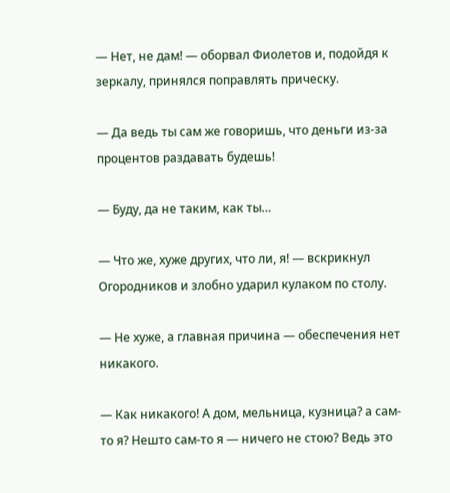— Нет, не дам! — оборвал Фиолетов и, подойдя к зеркалу, принялся поправлять прическу.

— Да ведь ты сам же говоришь, что деньги из-за процентов раздавать будешь!

— Буду, да не таким, как ты…

— Что же, хуже других, что ли, я! — вскрикнул Огородников и злобно ударил кулаком по столу.

— Не хуже, а главная причина — обеспечения нет никакого.

— Как никакого! А дом, мельница, кузница? а сам-то я? Нешто сам-то я — ничего не стою? Ведь это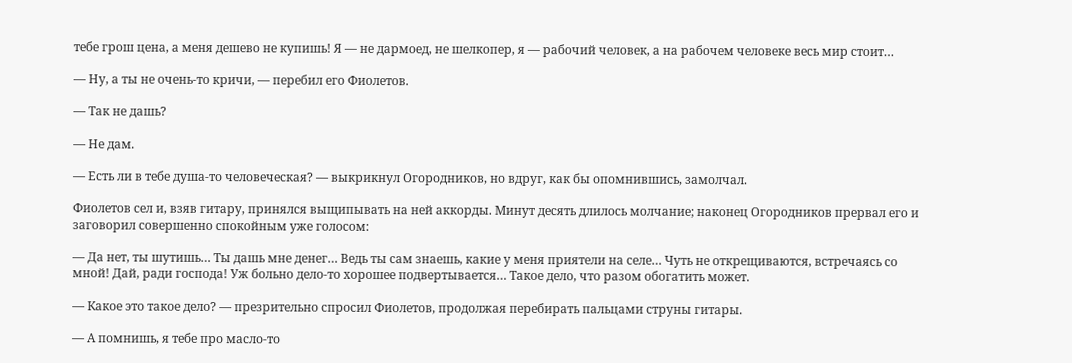тебе грош цена, а меня дешево не купишь! Я — не дармоед, не шелкопер, я — рабочий человек, а на рабочем человеке весь мир стоит…

— Ну, а ты не очень-то кричи, — перебил его Фиолетов.

— Так не дашь?

— Не дам.

— Есть ли в тебе душа-то человеческая? — выкрикнул Огородников, но вдруг, как бы опомнившись, замолчал.

Фиолетов сел и, взяв гитару, принялся выщипывать на ней аккорды. Минут десять длилось молчание; наконец Огородников прервал его и заговорил совершенно спокойным уже голосом:

— Да нет, ты шутишь… Ты дашь мне денег… Ведь ты сам знаешь, какие у меня приятели на селе… Чуть не открещиваются, встречаясь со мной! Дай, ради господа! Уж больно дело-то хорошее подвертывается… Такое дело, что разом обогатить может.

— Какое это такое дело? — презрительно спросил Фиолетов, продолжая перебирать пальцами струны гитары.

— А помнишь, я тебе про масло-то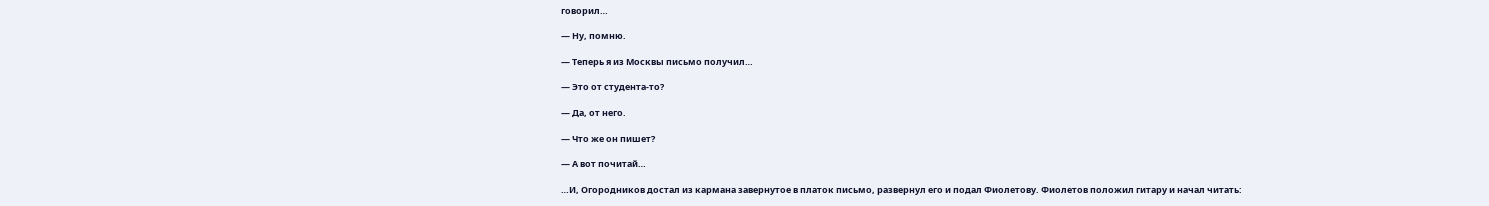говорил…

— Ну, помню.

— Теперь я из Москвы письмо получил…

— Это от студента-то?

— Да, от него.

— Что же он пишет?

— А вот почитай…

…И, Огородников достал из кармана завернутое в платок письмо, развернул его и подал Фиолетову. Фиолетов положил гитару и начал читать: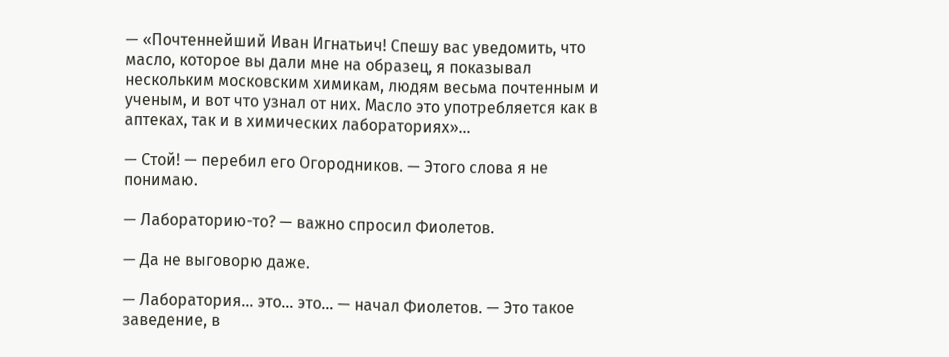— «Почтеннейший Иван Игнатьич! Спешу вас уведомить, что масло, которое вы дали мне на образец, я показывал нескольким московским химикам, людям весьма почтенным и ученым, и вот что узнал от них. Масло это употребляется как в аптеках, так и в химических лабораториях»…

— Стой! — перебил его Огородников. — Этого слова я не понимаю.

— Лабораторию-то? — важно спросил Фиолетов.

— Да не выговорю даже.

— Лаборатория… это… это… — начал Фиолетов. — Это такое заведение, в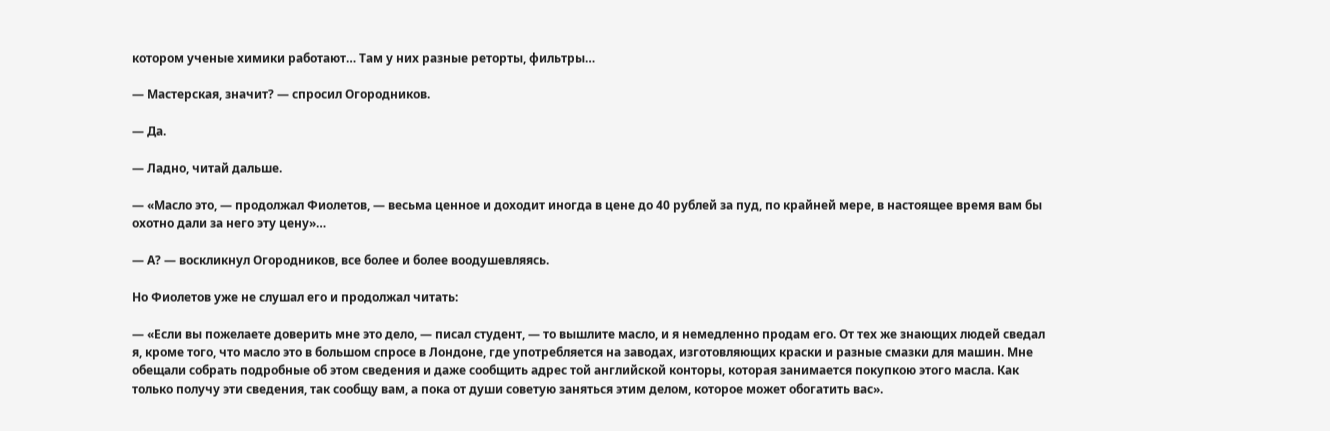котором ученые химики работают… Там у них разные реторты, фильтры…

— Мастерская, значит? — спросил Огородников.

— Да.

— Ладно, читай дальше.

— «Масло это, — продолжал Фиолетов, — весьма ценное и доходит иногда в цене до 40 рублей за пуд, по крайней мере, в настоящее время вам бы охотно дали за него эту цену»…

— А? — воскликнул Огородников, все более и более воодушевляясь.

Но Фиолетов уже не слушал его и продолжал читать:

— «Если вы пожелаете доверить мне это дело, — писал студент, — то вышлите масло, и я немедленно продам его. От тех же знающих людей сведал я, кроме того, что масло это в большом спросе в Лондоне, где употребляется на заводах, изготовляющих краски и разные смазки для машин. Мне обещали собрать подробные об этом сведения и даже сообщить адрес той английской конторы, которая занимается покупкою этого масла. Как только получу эти сведения, так сообщу вам, а пока от души советую заняться этим делом, которое может обогатить вас».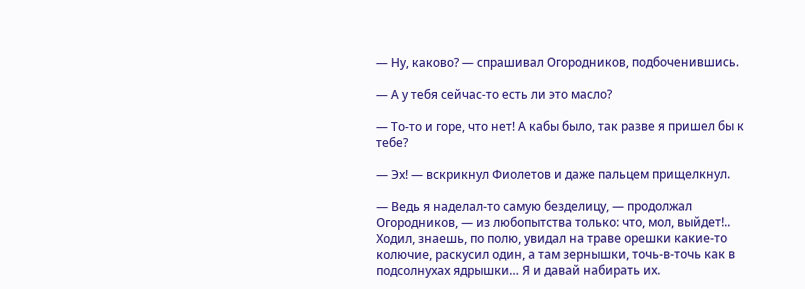— Ну, каково? — спрашивал Огородников, подбоченившись.

— А у тебя сейчас-то есть ли это масло?

— То-то и горе, что нет! А кабы было, так разве я пришел бы к тебе?

— Эх! — вскрикнул Фиолетов и даже пальцем прищелкнул.

— Ведь я наделал-то самую безделицу, — продолжал Огородников, — из любопытства только: что, мол, выйдет!.. Ходил, знаешь, по полю, увидал на траве орешки какие-то колючие, раскусил один, а там зернышки, точь-в-точь как в подсолнухах ядрышки… Я и давай набирать их.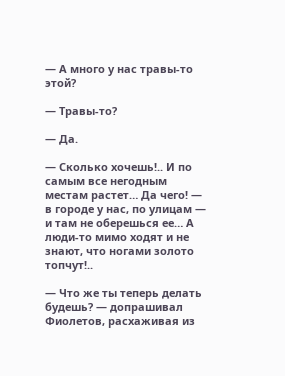— А много у нас травы-то этой?

— Травы-то?

— Да.

— Сколько хочешь!.. И по самым все негодным местам растет… Да чего! — в городе у нас, по улицам — и там не оберешься ее… А люди-то мимо ходят и не знают, что ногами золото топчут!..

— Что же ты теперь делать будешь? — допрашивал Фиолетов, расхаживая из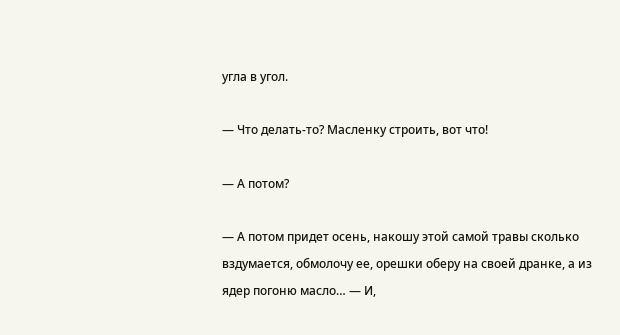угла в угол.

— Что делать-то? Масленку строить, вот что!

— А потом?

— А потом придет осень, накошу этой самой травы сколько вздумается, обмолочу ее, орешки оберу на своей дранке, а из ядер погоню масло… — И,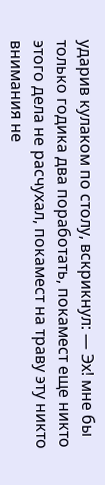ударив кулаком по столу, вскрикнул: — Эх! мне бы только годика два поработать, покамест еще никто этого дела не расчухал, покамест на траву эту никто внимания не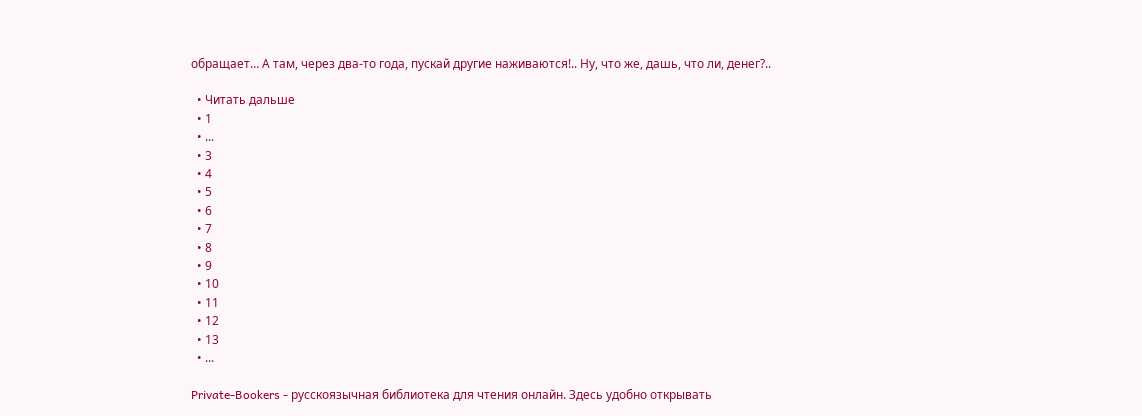обращает… А там, через два-то года, пускай другие наживаются!.. Ну, что же, дашь, что ли, денег?..

  • Читать дальше
  • 1
  • ...
  • 3
  • 4
  • 5
  • 6
  • 7
  • 8
  • 9
  • 10
  • 11
  • 12
  • 13
  • ...

Private-Bookers - русскоязычная библиотека для чтения онлайн. Здесь удобно открывать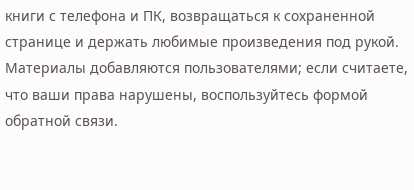книги с телефона и ПК, возвращаться к сохраненной странице и держать любимые произведения под рукой. Материалы добавляются пользователями; если считаете, что ваши права нарушены, воспользуйтесь формой обратной связи.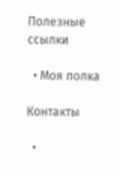Полезные ссылки

  • Моя полка

Контакты

  •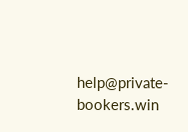help@private-bookers.win